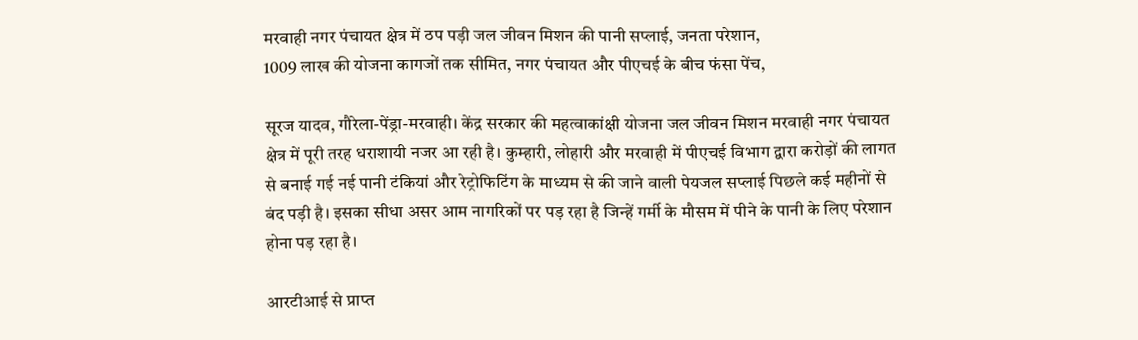मरवाही नगर पंचायत क्षेत्र में ठप पड़ी जल जीवन मिशन की पानी सप्लाई, जनता परेशान,
1009 लाख की योजना कागजों तक सीमित, नगर पंचायत और पीएचई के बीच फंसा पेंच,

सूरज यादव, गौरेला-पेंड्रा-मरवाही। केंद्र सरकार की महत्वाकांक्षी योजना जल जीवन मिशन मरवाही नगर पंचायत क्षेत्र में पूरी तरह धराशायी नजर आ रही है। कुम्हारी, लोहारी और मरवाही में पीएचई विभाग द्वारा करोड़ों की लागत से बनाई गई नई पानी टंकियां और रेट्रोफिटिंग के माध्यम से की जाने वाली पेयजल सप्लाई पिछले कई महीनों से बंद पड़ी है। इसका सीधा असर आम नागरिकों पर पड़ रहा है जिन्हें गर्मी के मौसम में पीने के पानी के लिए परेशान होना पड़ रहा है।

आरटीआई से प्राप्त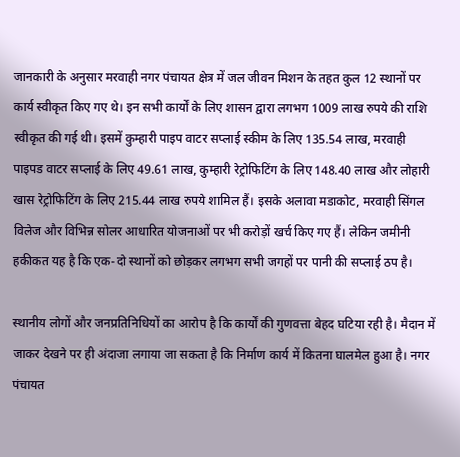जानकारी के अनुसार मरवाही नगर पंचायत क्षेत्र में जल जीवन मिशन के तहत कुल 12 स्थानों पर कार्य स्वीकृत किए गए थे। इन सभी कार्यों के लिए शासन द्वारा लगभग 1009 लाख रुपये की राशि स्वीकृत की गई थी। इसमें कुम्हारी पाइप वाटर सप्लाई स्कीम के लिए 135.54 लाख, मरवाही पाइपड वाटर सप्लाई के लिए 49.61 लाख, कुम्हारी रेट्रोफिटिंग के लिए 148.40 लाख और लोहारी खास रेट्रोफिटिंग के लिए 215.44 लाख रुपये शामिल हैं। इसके अलावा मडाकोट, मरवाही सिंगल विलेज और विभिन्न सोलर आधारित योजनाओं पर भी करोड़ों खर्च किए गए हैं। लेकिन जमीनी हकीकत यह है कि एक-दो स्थानों को छोड़कर लगभग सभी जगहों पर पानी की सप्लाई ठप है।

स्थानीय लोगों और जनप्रतिनिधियों का आरोप है कि कार्यों की गुणवत्ता बेहद घटिया रही है। मैदान में जाकर देखने पर ही अंदाजा लगाया जा सकता है कि निर्माण कार्य में कितना घालमेल हुआ है। नगर पंचायत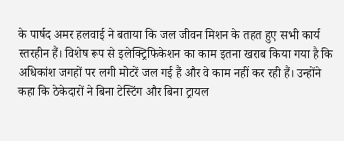के पार्षद अमर हलवाई ने बताया कि जल जीवन मिशन के तहत हुए सभी कार्य स्तरहीन हैं। विशेष रूप से इलेक्ट्रिफिकेशन का काम इतना खराब किया गया है कि अधिकांश जगहों पर लगी मोटरें जल गई हैं और वे काम नहीं कर रही हैं। उन्होंने कहा कि ठेकेदारों ने बिना टेस्टिंग और बिना ट्रायल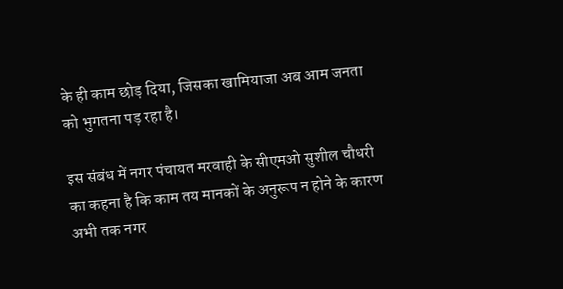के ही काम छोड़ दिया, जिसका खामियाजा अब आम जनता को भुगतना पड़ रहा है।

इस संबंध में नगर पंचायत मरवाही के सीएमओ सुशील चौधरी का कहना है कि काम तय मानकों के अनुरूप न होने के कारण अभी तक नगर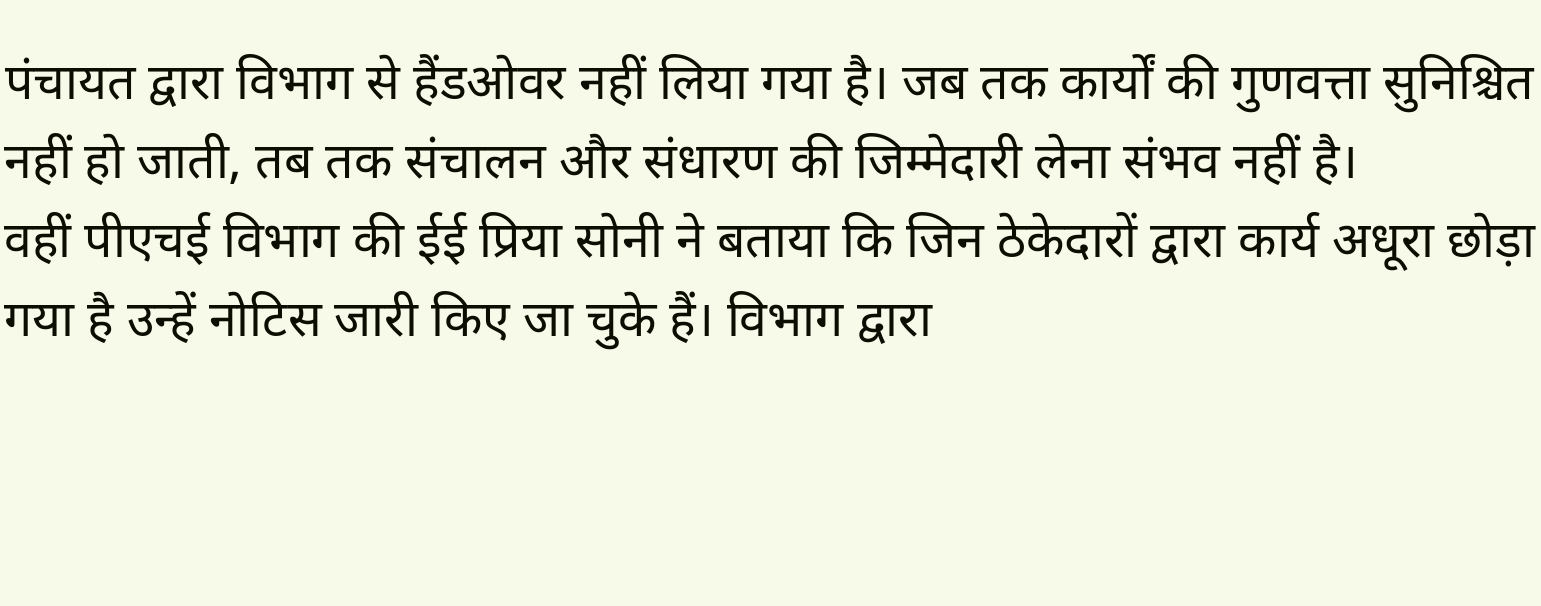पंचायत द्वारा विभाग से हैंडओवर नहीं लिया गया है। जब तक कार्यों की गुणवत्ता सुनिश्चित नहीं हो जाती, तब तक संचालन और संधारण की जिम्मेदारी लेना संभव नहीं है।
वहीं पीएचई विभाग की ईई प्रिया सोनी ने बताया कि जिन ठेकेदारों द्वारा कार्य अधूरा छोड़ा गया है उन्हें नोटिस जारी किए जा चुके हैं। विभाग द्वारा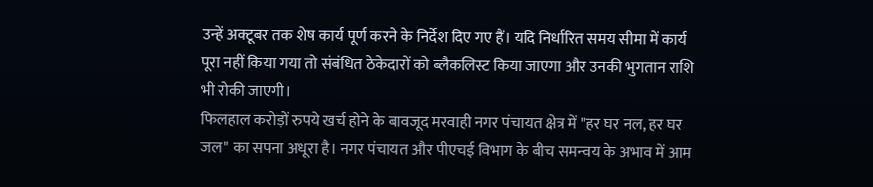उन्हें अक्टूबर तक शेष कार्य पूर्ण करने के निर्देश दिए गए हैं। यदि निर्धारित समय सीमा में कार्य पूरा नहीं किया गया तो संबंधित ठेकेदारों को ब्लैकलिस्ट किया जाएगा और उनकी भुगतान राशि भी रोकी जाएगी।
फिलहाल करोड़ों रुपये खर्च होने के बावजूद मरवाही नगर पंचायत क्षेत्र में "हर घर नल, हर घर जल" का सपना अधूरा है। नगर पंचायत और पीएचई विभाग के बीच समन्वय के अभाव में आम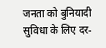जनता को बुनियादी सुविधा के लिए दर-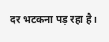दर भटकना पड़ रहा है।